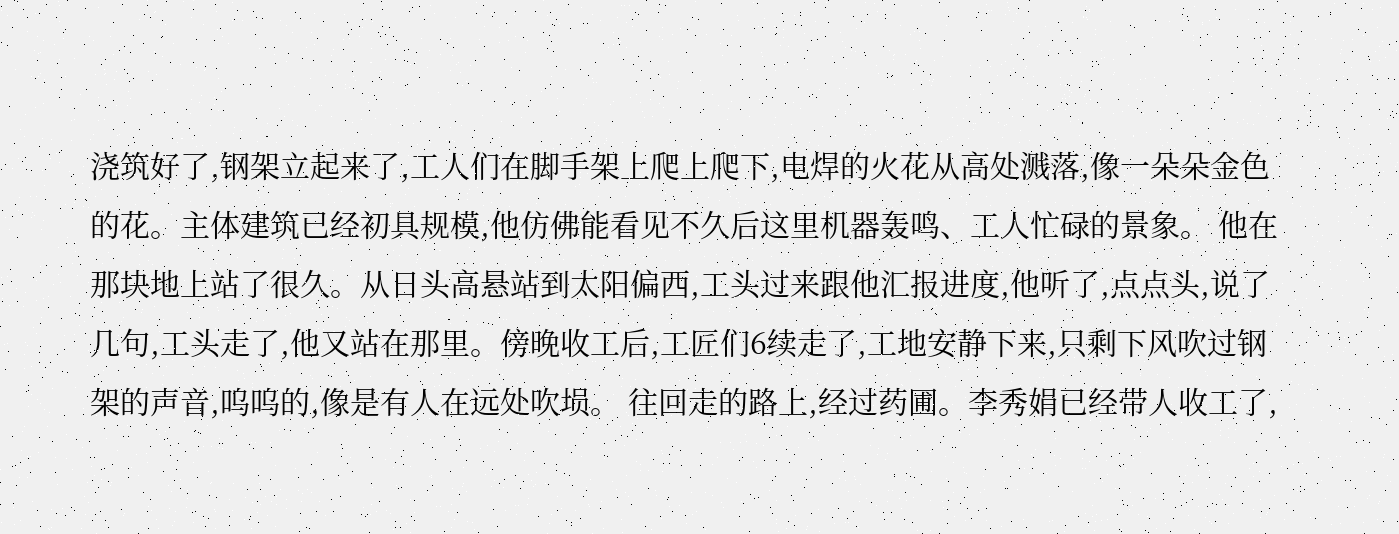浇筑好了,钢架立起来了,工人们在脚手架上爬上爬下,电焊的火花从高处溅落,像一朵朵金色的花。主体建筑已经初具规模,他仿佛能看见不久后这里机器轰鸣、工人忙碌的景象。 他在那块地上站了很久。从日头高悬站到太阳偏西,工头过来跟他汇报进度,他听了,点点头,说了几句,工头走了,他又站在那里。傍晚收工后,工匠们6续走了,工地安静下来,只剩下风吹过钢架的声音,呜呜的,像是有人在远处吹埙。 往回走的路上,经过药圃。李秀娟已经带人收工了,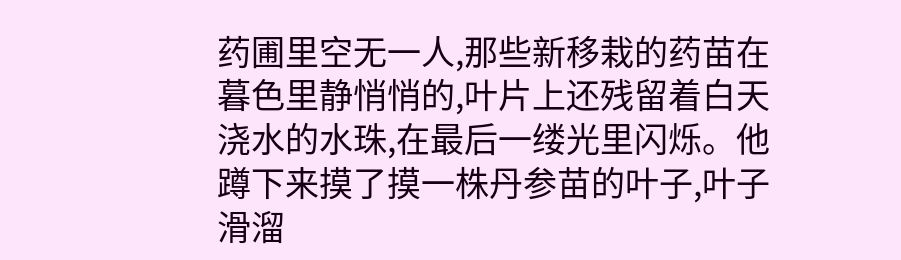药圃里空无一人,那些新移栽的药苗在暮色里静悄悄的,叶片上还残留着白天浇水的水珠,在最后一缕光里闪烁。他蹲下来摸了摸一株丹参苗的叶子,叶子滑溜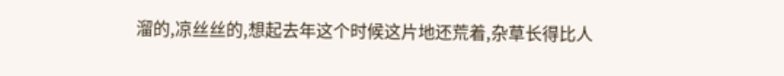溜的,凉丝丝的,想起去年这个时候这片地还荒着,杂草长得比人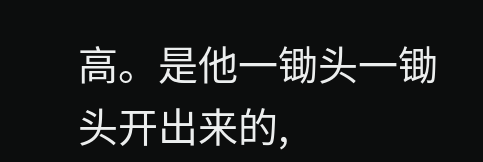高。是他一锄头一锄头开出来的,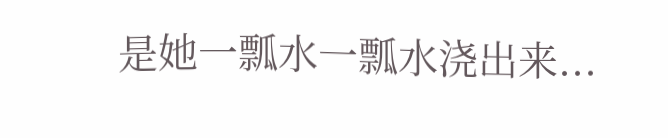是她一瓢水一瓢水浇出来...